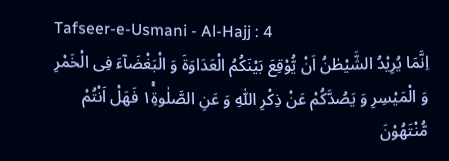Tafseer-e-Usmani - Al-Hajj : 4
اِنَّمَا یُرِیْدُ الشَّیْطٰنُ اَنْ یُّوْقِعَ بَیْنَكُمُ الْعَدَاوَةَ وَ الْبَغْضَآءَ فِی الْخَمْرِ وَ الْمَیْسِرِ وَ یَصُدَّكُمْ عَنْ ذِكْرِ اللّٰهِ وَ عَنِ الصَّلٰوةِ١ۚ فَهَلْ اَنْتُمْ مُّنْتَهُوْنَ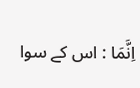اِنَّمَا : اس کے سوا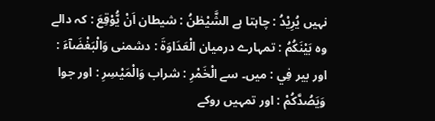نہیں يُرِيْدُ : چاہتا ہے الشَّيْطٰنُ : شیطان اَنْ يُّوْقِعَ : کہ دالے وہ بَيْنَكُمُ : تمہارے درمیان الْعَدَاوَةَ : دشمنی وَالْبَغْضَآءَ : اور بیر فِي : میں۔ سے الْخَمْرِ : شراب وَالْمَيْسِرِ : اور جوا وَيَصُدَّكُمْ : اور تمہیں روکے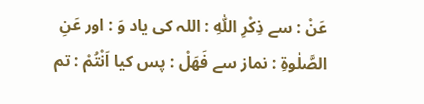عَنْ : سے ذِكْرِ اللّٰهِ : اللہ کی یاد وَ : اور عَنِ الصَّلٰوةِ : نماز سے فَهَلْ : پس کیا اَنْتُمْ : تم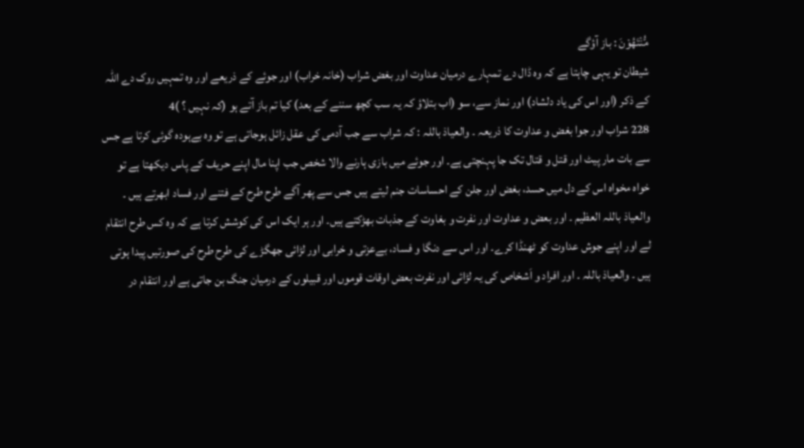مُّنْتَهُوْنَ : باز آؤگے
شیطان تو یہی چاہتا ہے کہ وہ ڈال دے تمہارے درمیان عداوت اور بغض شراب (خانہ خراب) اور جوئے کے ذریعے اور وہ تمہیں روک دے اللہ کے ذکر (اور اس کی یاد دلشاد) اور نماز سے، سو (اب بتلاؤ کہ یہ سب کچھ سننے کے بعد) کیا تم باز آتے ہو (کہ نہیں ؟ )4
228 شراب اور جوا بغض و عداوت کا ذریعہ ۔ والعیاذ باللہ : کہ شراب سے جب آدمی کی عقل زائل ہوجاتی ہے تو وہ بےہودہ گوئی کرتا ہے جس سے بات مار پیٹ اور قتل و قتال تک جا پہنچتی ہے۔ اور جوئے میں بازی ہارنے والا شخص جب اپنا مال اپنے حریف کے پاس دیکھتا ہے تو خواہ مخواہ اس کے دل میں حسد، بغض اور جلن کے احساسات جنم لیتے ہیں جس سے پھر آگے طرح طرح کے فتنے اور فساد ابھرتے ہیں ۔ والعیاذ باللہ العظیم ۔ اور بعض و عداوت اور نفرت و بغاوت کے جذبات بھڑکتے ہیں۔ اور ہر ایک اس کی کوشش کرتا ہے کہ وہ کس طرح انتقام لے اور اپنے جوش عداوت کو ٹھنڈا کرے۔ اور اس سے دنگا و فساد، بےعزتی و خرابی اور لڑائی جھگڑے کی طرح طرح کی صورتیں پیدا ہوتی ہیں ۔ والعیاذ باللہ ۔ اور افراد و اَشخاص کی یہ لڑائی اور نفرت بعض اوقات قوموں اور قبیلوں کے درمیان جنگ بن جاتی ہے اور انتقام در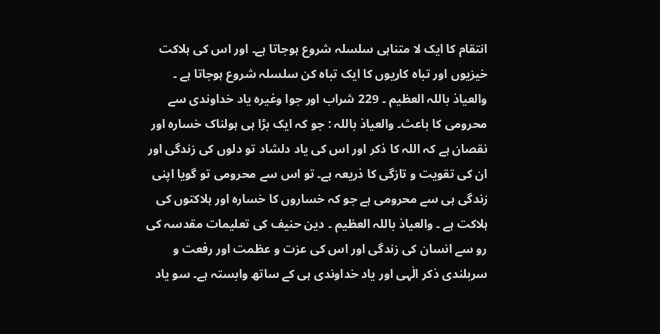انتقام کا ایک لا متناہی سلسلہ شروع ہوجاتا ہے۔ اور اس کی ہلاکت خیزیوں اور تباہ کاریوں کا ایک تباہ کن سلسلہ شروع ہوجاتا ہے ۔ والعیاذ باللہ العظیم ۔ 229 شراب اور جوا وغیرہ یاد خداوندی سے محرومی کا باعث۔ والعیاذ باللہ : جو کہ ایک بڑا ہی ہولناک خسارہ اور نقصان ہے کہ اللہ کا ذکر اور اس کی یاد دلشاد تو دلوں کی زندگی اور ان کی تقویت و تازگی کا ذریعہ ہے۔ تو اس سے محرومی تو گویا اپنی زندگی ہی سے محرومی ہے جو کہ خساروں کا خسارہ اور ہلاکتوں کی ہلاکت ہے ۔ والعیاذ باللہ العظیم ۔ دین حنیف کی تعلیمات مقدسہ کی رو سے انسان کی زندگی اور اس کی عزت و عظمت اور رفعت و سربلندی ذکر الٰہی اور یاد خداوندی ہی کے ساتھ وابستہ ہے۔ سو یاد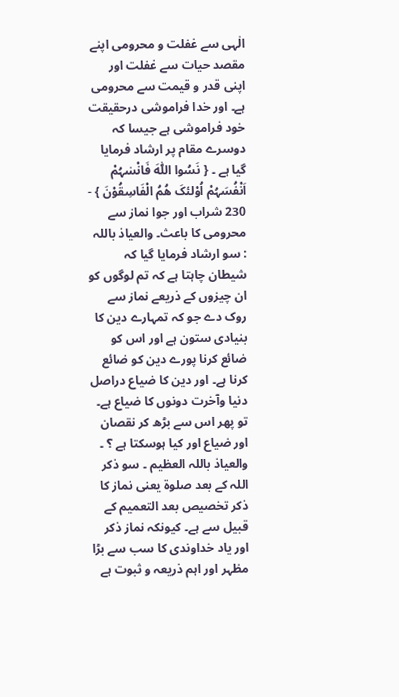الٰہی سے غفلت و محرومی اپنے مقصد حیات سے غفلت اور اپنی قدر و قیمت سے محرومی ہے۔ اور خدا فراموشی درحقیقت خود فراموشی ہے جیسا کہ دوسرے مقام پر ارشاد فرمایا گیا ہے ۔ { نَسُوا اللّٰہَ فَانْسٰہُمْ اَنْفُسَہُمْ اُوْلئکَ ھُمُ الْفَاسِقُوْنَ } - 230 شراب اور جوا نماز سے محرومی کا باعث۔ والعیاذ باللہ : سو ارشاد فرمایا گیا کہ شیطان چاہتا ہے کہ تم لوگوں کو ان چیزوں کے ذریعے نماز سے روک دے جو کہ تمہارے دین کا بنیادی ستون ہے اور اس کو ضائع کرنا پورے دین کو ضائع کرنا ہے۔ اور دین کا ضیاع دراصل دنیا وآخرت دونوں کا ضیاع ہے۔ تو پھر اس سے بڑھ کر نقصان اور ضیاع اور کیا ہوسکتا ہے ؟ ۔ والعیاذ باللہ العظیم ۔ سو ذکر اللہ کے بعد صلوۃ یعنی نماز کا ذکر تخصیص بعد التعمیم کے قبیل سے ہے۔ کیونکہ نماز ذکر اور یاد خداوندی کا سب سے بڑا مظہر اور اہم ذریعہ و ثبوت ہے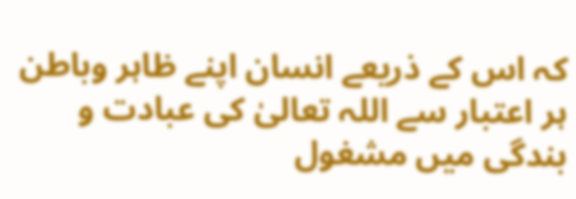کہ اس کے ذریعے انسان اپنے ظاہر وباطن ہر اعتبار سے اللہ تعالیٰ کی عبادت و بندگی میں مشغول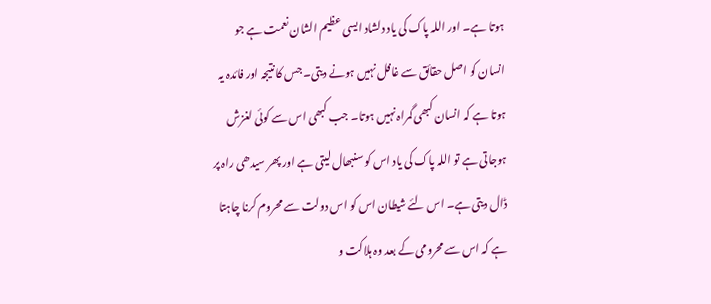ہوتا ہے۔ اور اللہ پاک کی یاد دلشاد ایسی عظیم الشان نعمت ہے جو انسان کو اصل حقائق سے غافل نہیں ہونے دیتی۔ جس کا نتیجہ اور فائدہ یہ ہوتا ہے کہ انسان کبھی گمراہ نہیں ہوتا۔ جب کبھی اس سے کوئی لغزش ہوجاتی ہے تو اللہ پاک کی یاد اس کو سنبھال لیتی ہے اور پھر سیدھی راہ پر ڈال دیتی ہے۔ اس لئے شیطان اس کو اس دولت سے محروم کرنا چاہتا ہے کہ اس سے محرومی کے بعد وہ ہلاکت و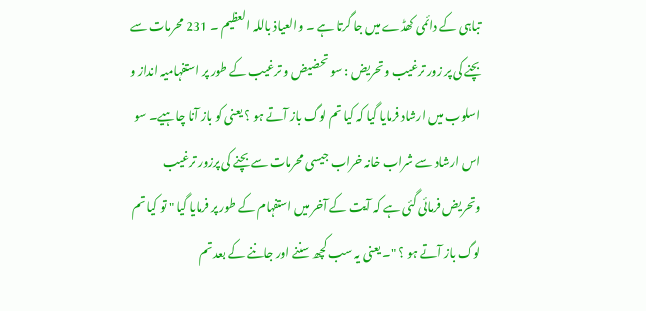تباہی کے دائمی کھڈے میں جا گرتا ہے ۔ والعیاذ باللہ العظیم ۔ 231 محرمات سے بچنے کی پر زور ترغیب وتحریض : سو تحضیض و ترغیب کے طور پر استفہامیہ انداز و اسلوب میں ارشاد فرمایا گیا کہ کیا تم لوگ باز آتے ہو ؟ یعنی کو باز آنا چاہیے۔ سو اس ارشاد سے شراب خانہ خراب جیسی محرمات سے بچنے کی پرزور ترغیب وتحریض فرمائی گئی ہے کہ آیت کے آخر میں استفہام کے طور پر فرمایا گیا " تو کیا تم لوگ باز آتے ہو ؟ "۔ یعنی یہ سب کچھ سننے اور جاننے کے بعد تم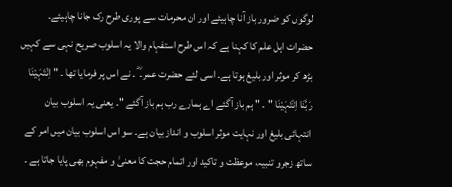لوگوں کو ضرور باز آنا چاہیئے اور ان محرمات سے پوری طرح رک جانا چاہیئے۔ حضرات اہل علم کا کہنا ہے کہ اس طرح استفہام والا یہ اسلوب صریح نہی سے کہیں بڑھ کر موثر اور بلیغ ہوتا ہے۔ اسی لئے حضرت عمر۔ ؓ ۔ نے اس پر فرمایا تھا ۔ " اِنْتَہَیْنَا رَبَّنَا اِنْتَہَیْنَا " ۔ " ہم باز آگئے اے ہمارے رب ہم باز آگئے "۔ یعنی یہ اسلوب بیان انتہائی بلیغ اور نہایت موثر اسلوب و انداز بیان ہے۔ سو اس اسلوب بیان میں امر کے ساتھ زجرو تنبیہ، موعظت و تاکید اور اتمام حجت کا معنیٰ و مفہوم بھی پایا جاتا ہے ۔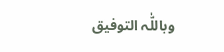وباللّٰہ التوفیق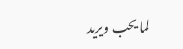لما یحب ویرید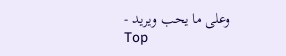وعلی ما یحب ویرید -
Top